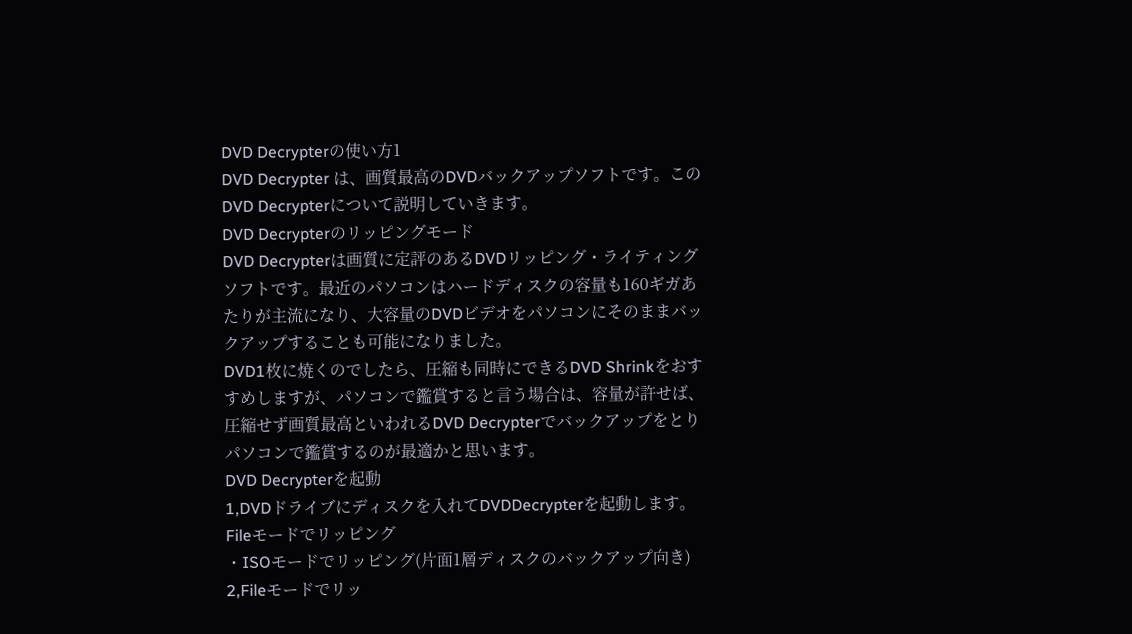DVD Decrypterの使い方1
DVD Decrypter は、画質最高のDVDバックアップソフトです。このDVD Decrypterについて説明していきます。
DVD Decrypterのリッピングモード
DVD Decrypterは画質に定評のあるDVDリッピング・ライティングソフトです。最近のパソコンはハードディスクの容量も160ギガあたりが主流になり、大容量のDVDビデオをパソコンにそのままバックアップすることも可能になりました。
DVD1枚に焼くのでしたら、圧縮も同時にできるDVD Shrinkをおすすめしますが、パソコンで鑑賞すると言う場合は、容量が許せば、圧縮せず画質最高といわれるDVD Decrypterでバックアップをとりパソコンで鑑賞するのが最適かと思います。
DVD Decrypterを起動
1,DVDドライブにディスクを入れてDVDDecrypterを起動します。
Fileモードでリッピング
・ISOモードでリッピング(片面1層ディスクのバックアップ向き)
2,Fileモードでリッ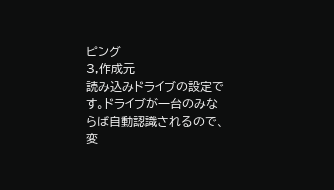ピング
3,作成元
読み込みドライブの設定です。ドライブが一台のみならば自動認識されるので、変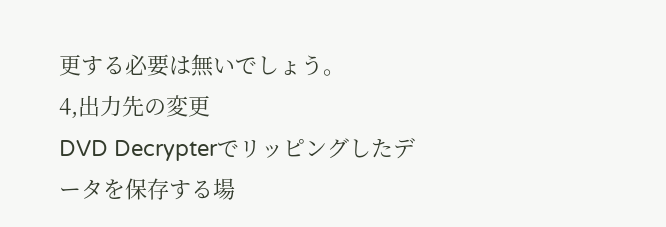更する必要は無いでしょう。
4,出力先の変更
DVD Decrypterでリッピングしたデータを保存する場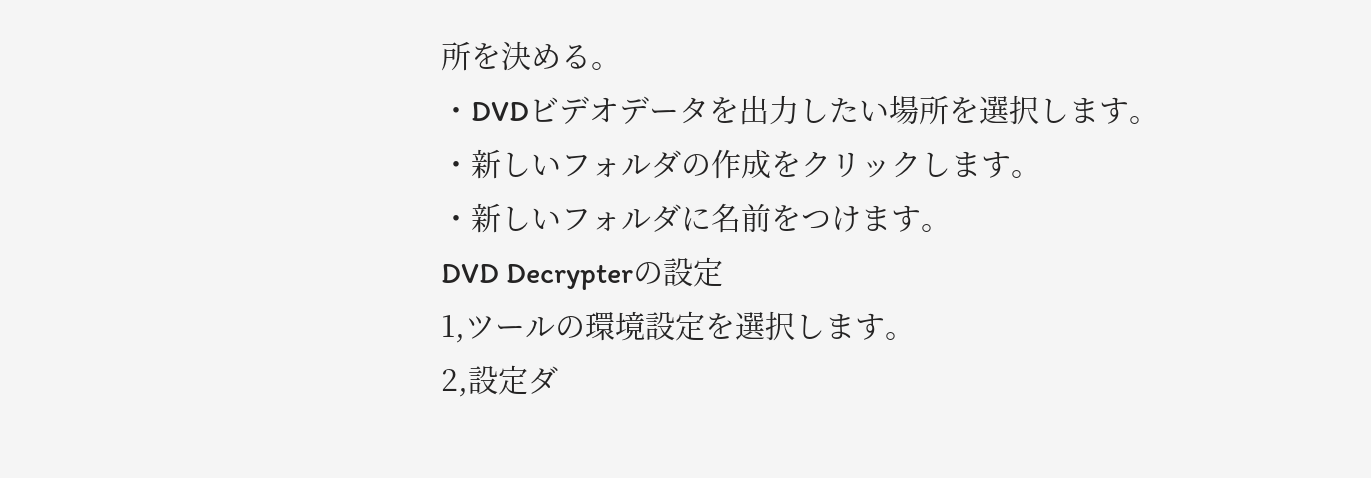所を決める。
・DVDビデオデータを出力したい場所を選択します。
・新しいフォルダの作成をクリックします。
・新しいフォルダに名前をつけます。
DVD Decrypterの設定
1,ツールの環境設定を選択します。
2,設定ダ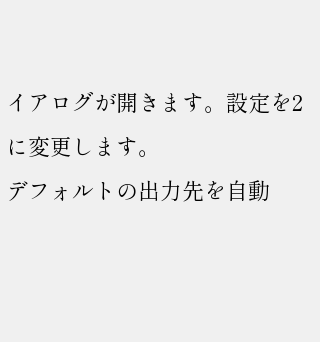イアログが開きます。設定を2に変更します。
デフォルトの出力先を自動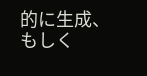的に生成、もしく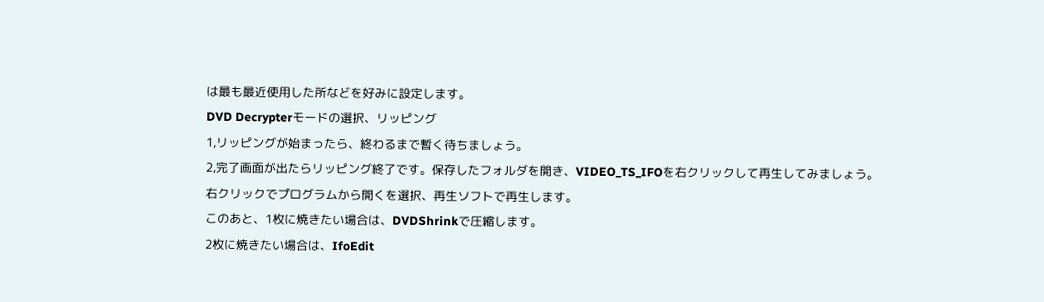は最も最近使用した所などを好みに設定します。
DVD Decrypterモードの選択、リッピング
1,リッピングが始まったら、終わるまで暫く待ちましょう。
2,完了画面が出たらリッピング終了です。保存したフォルダを開き、VIDEO_TS_IFOを右クリックして再生してみましょう。
右クリックでプログラムから開くを選択、再生ソフトで再生します。
このあと、1枚に焼きたい場合は、DVDShrinkで圧縮します。
2枚に焼きたい場合は、IfoEdit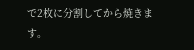で2枚に分割してから焼きます。